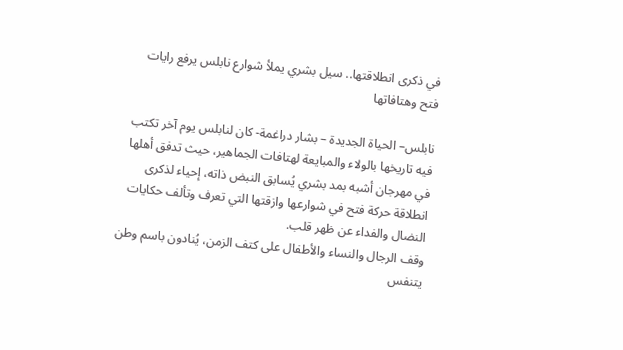في ذكرى انطلاقتها.. سيل بشري يملأ شوارع نابلس يرفع رايات فتح وهتافاتها

نابلس– الحياة الجديدة – بشار دراغمة- كان لنابلس يوم آخر تكتب فيه تاريخها بالولاء والمبايعة لهتافات الجماهير، حيث تدفق أهلها في مهرجان أشبه بمد بشري يُسابق النبض ذاته، إحياء لذكرى انطلاقة حركة فتح في شوارعها وازقتها التي تعرف وتألف حكايات النضال والفداء عن ظهر قلب.
وقف الرجال والنساء والأطفال على كتف الزمن، يُنادون باسم وطن يتنفس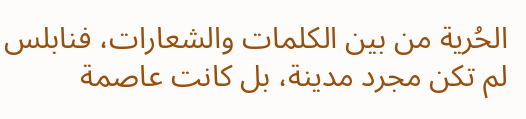الحُرية من بين الكلمات والشعارات، فنابلس لم تكن مجرد مدينة، بل كانت عاصمة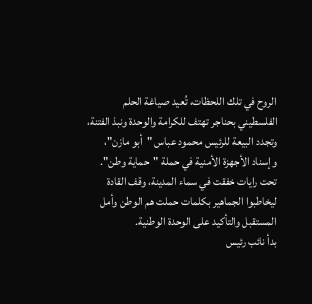الروح في تلك اللحظات، تُعيد صياغة الحلم الفلسطيني بحناجر تهتف للكرامة والوحدة ونبذ الفتنة، وتجدد البيعة للرئيس محمود عباس "أبو مازن"، وإسناد الأجهزة الأمنية في حملة "حماية وطن".
تحت رايات خفقت في سماء المدينة، وقف القادة ليخاطبوا الجماهير بكلمات حملت هم الوطن وأمل المستقبل والتأكيد على الوحدة الوطنية.
بدأ نائب رئيس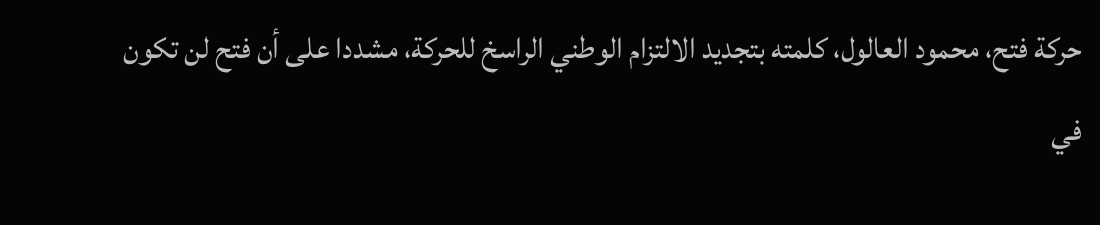حركة فتح، محمود العالول، كلمته بتجديد الالتزام الوطني الراسخ للحركة، مشددا على أن فتح لن تكون في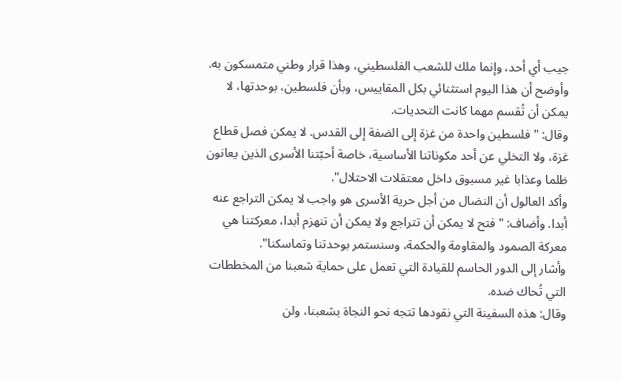جيب أي أحد، وإنما ملك للشعب الفلسطيني، وهذا قرار وطني متمسكون به.
وأوضح أن هذا اليوم استثنائي بكل المقاييس، وبأن فلسطين، بوحدتها، لا يمكن أن تُقسم مهما كانت التحديات.
وقال: "فلسطين واحدة من غزة إلى الضفة إلى القدس. لا يمكن فصل قطاع غزة، ولا التخلي عن أحد مكوناتنا الأساسية، خاصة أحبّتنا الأسرى الذين يعانون ظلما وعذابا غير مسبوق داخل معتقلات الاحتلال".
وأكد العالول أن النضال من أجل حرية الأسرى هو واجب لا يمكن التراجع عنه أبدا. وأضاف: "فتح لا يمكن أن تتراجع ولا يمكن أن تنهزم أبدا، معركتنا هي معركة الصمود والمقاومة والحكمة، وسنستمر بوحدتنا وتماسكنا".
وأشار إلى الدور الحاسم للقيادة التي تعمل على حماية شعبنا من المخططات التي تُحاك ضده.
وقال: هذه السفينة التي نقودها تتجه نحو النجاة بشعبنا، ولن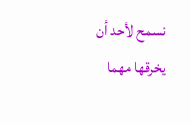نسمح لأحد أن يخرقها مهما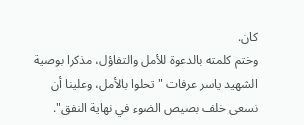كان.
وختم كلمته بالدعوة للأمل والتفاؤل، مذكرا بوصية الشهيد ياسر عرفات "تحلوا بالأمل، وعلينا أن نسعى خلف بصيص الضوء في نهاية النفق".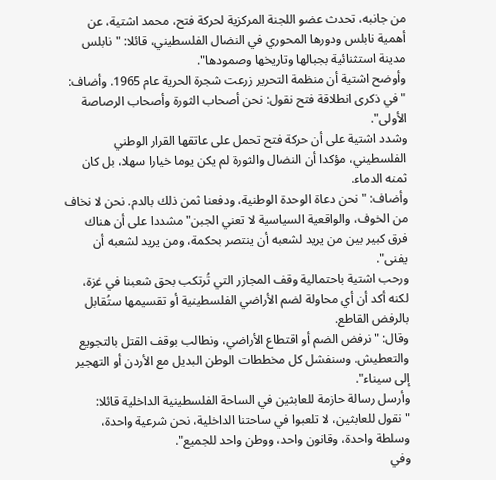من جانبه، تحدث عضو اللجنة المركزية لحركة فتح، محمد اشتية، عن أهمية نابلس ودورها المحوري في النضال الفلسطيني، قائلا: "نابلس مدينة استثنائية بجبالها وتاريخها وصمودها".
وأوضح اشتية أن منظمة التحرير زرعت شجرة الحرية عام 1965. وأضاف: "في ذكرى انطلاقة فتح نقول: نحن أصحاب الثورة وأصحاب الرصاصة الأولى".
وشدد اشتية على أن حركة فتح تحمل على عاتقها القرار الوطني الفلسطيني، مؤكدا أن النضال والثورة لم يكن يوما خيارا سهلا، بل كان ثمنه الدماء.
وأضاف: "نحن دعاة الوحدة الوطنية، ودفعنا ثمن ذلك بالدم. نحن لا نخاف من الخوف، والواقعية السياسية لا تعني الجبن" مشددا على أن هناك فرق كبير بين من يريد لشعبه أن ينتصر بحكمة، ومن يريد لشعبه أن يفنى".
ورحب اشتية باحتمالية وقف المجازر التي تُرتكب بحق شعبنا في غزة، لكنه أكد أن أي محاولة لضم الأراضي الفلسطينية أو تقسيمها ستُقابل بالرفض القاطع.
وقال: "نرفض الضم أو اقتطاع الأراضي، ونطالب بوقف القتل بالتجويع والتعطيش. وسنفشل كل مخططات الوطن البديل مع الأردن أو التهجير إلى سيناء".
وأرسل رسالة حازمة للعابثين في الساحة الفلسطينية الداخلية قائلا: "نقول للعابثين، لا تلعبوا في ساحتنا الداخلية، نحن شرعية واحدة، وسلطة واحدة، وقانون واحد، ووطن واحد للجميع".
وفي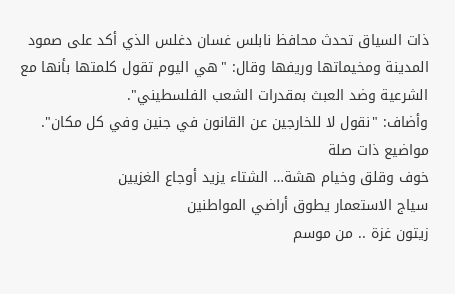ذات السياق تحدث محافظ نابلس غسان دغلس الذي أكد على صمود المدينة ومخيماتها وريفها وقال: "هي اليوم تقول كلمتها بأنها مع الشرعية وضد العبث بمقدرات الشعب الفلسطيني".
وأضاف: "نقول لا للخارجين عن القانون في جنين وفي كل مكان".
مواضيع ذات صلة
خوف وقلق وخيام هشة… الشتاء يزيد أوجاع الغزيين
سياج الاستعمار يطوق أراضي المواطنين
زيتون غزة .. من موسم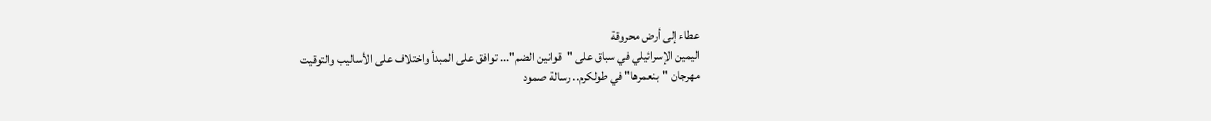عطاء إلى أرض محروقة
اليمين الإسرائيلي في سباق على "قوانين الضم"... توافق على المبدأ واختلاف على الأساليب والتوقيت
مهرجان "بنعمرها" في طولكرم.. رسالة صمود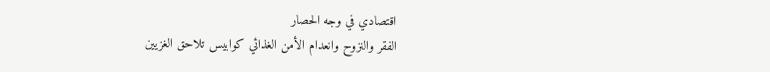اقتصادي في وجه الحصار
الفقر والنزوح وانعدام الأمن الغذائي كوابيس تلاحق الغزيين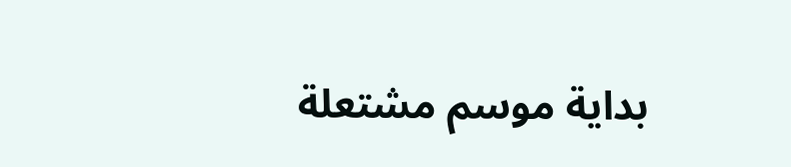بداية موسم مشتعلة